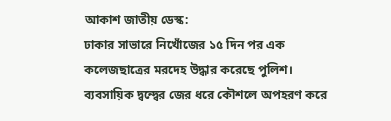আকাশ জাতীয় ডেস্ক:
ঢাকার সাভারে নিখোঁজের ১৫ দিন পর এক কলেজছাত্রের মরদেহ উদ্ধার করেছে পুলিশ। ব্যবসায়িক দ্বন্দ্বের জের ধরে কৌশলে অপহরণ করে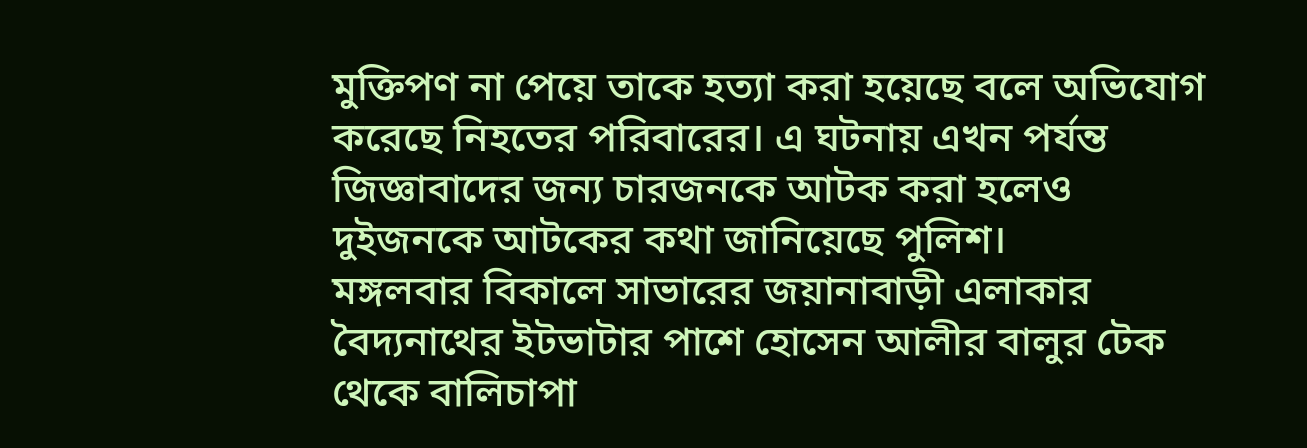মুক্তিপণ না পেয়ে তাকে হত্যা করা হয়েছে বলে অভিযোগ করেছে নিহতের পরিবারের। এ ঘটনায় এখন পর্যন্ত জিজ্ঞাবাদের জন্য চারজনকে আটক করা হলেও দুইজনকে আটকের কথা জানিয়েছে পুলিশ।
মঙ্গলবার বিকালে সাভারের জয়ানাবাড়ী এলাকার বৈদ্যনাথের ইটভাটার পাশে হোসেন আলীর বালুর টেক থেকে বালিচাপা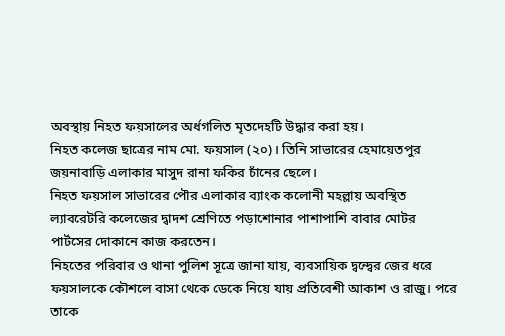অবস্থায় নিহত ফয়সালের অর্ধগলিত মৃতদেহটি উদ্ধার করা হয়।
নিহত কলেজ ছাত্রের নাম মো. ফয়সাল (২০)। তিনি সাভারের হেমায়েতপুর জয়নাবাড়ি এলাকার মাসুদ রানা ফকির চাঁনের ছেলে।
নিহত ফয়সাল সাভারের পৌর এলাকার ব্যাংক কলোনী মহল্লায় অবস্থিত ল্যাবরেটরি কলেজের দ্বাদশ শ্রেণিতে পড়াশোনার পাশাপাশি বাবার মোটর পার্টসের দোকানে কাজ করতেন।
নিহতের পরিবার ও থানা পুলিশ সূত্রে জানা যায়, ব্যবসায়িক দ্বন্দ্বের জের ধরে ফয়সালকে কৌশলে বাসা থেকে ডেকে নিয়ে যায় প্রতিবেশী আকাশ ও রাজু। পরে তাকে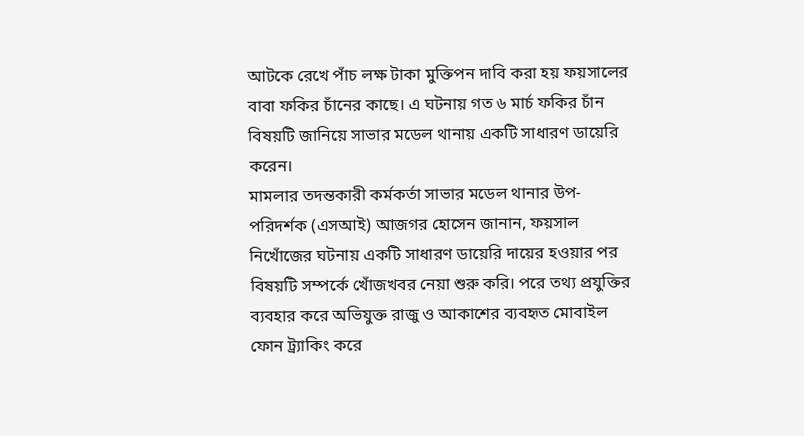আটকে রেখে পাঁচ লক্ষ টাকা মুক্তিপন দাবি করা হয় ফয়সালের বাবা ফকির চাঁনের কাছে। এ ঘটনায় গত ৬ মার্চ ফকির চাঁন বিষয়টি জানিয়ে সাভার মডেল থানায় একটি সাধারণ ডায়েরি করেন।
মামলার তদন্তকারী কর্মকর্তা সাভার মডেল থানার উপ-পরিদর্শক (এসআই) আজগর হোসেন জানান, ফয়সাল নিখোঁজের ঘটনায় একটি সাধারণ ডায়েরি দায়ের হওয়ার পর বিষয়টি সম্পর্কে খোঁজখবর নেয়া শুরু করি। পরে তথ্য প্রযুক্তির ব্যবহার করে অভিযুক্ত রাজু ও আকাশের ব্যবহৃত মোবাইল ফোন ট্র্যাকিং করে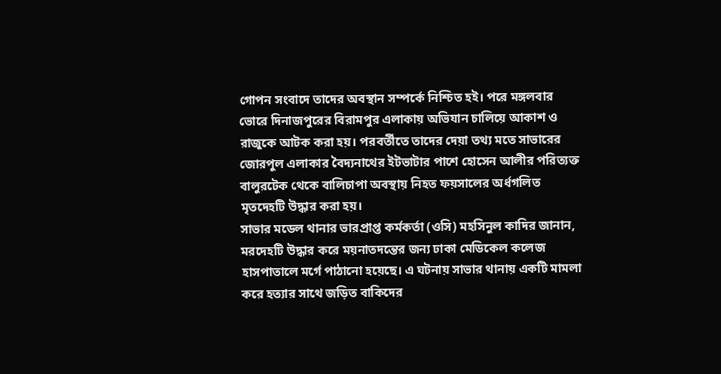গোপন সংবাদে তাদের অবস্থান সম্পর্কে নিশ্চিত হই। পরে মঙ্গলবার ভোরে দিনাজপুরের বিরামপুর এলাকায় অভিযান চালিয়ে আকাশ ও রাজুকে আটক করা হয়। পরবর্তীতে তাদের দেয়া তথ্য মতে সাভারের জোরপুল এলাকার বৈদ্যনাথের ইটভাটার পাশে হোসেন আলীর পরিত্যক্ত বালুরটেক থেকে বালিচাপা অবস্থায় নিহত ফয়সালের অর্ধগলিত মৃতদেহটি উদ্ধার করা হয়।
সাভার মডেল থানার ভারপ্রাপ্ত কর্মকর্তা (ওসি) মহসিনুল কাদির জানান, মরদেহটি উদ্ধার করে ময়নাতদন্তের জন্য ঢাকা মেডিকেল কলেজ হাসপাতালে মর্গে পাঠানো হয়েছে। এ ঘটনায় সাভার থানায় একটি মামলা করে হত্যার সাথে জড়িত বাকিদের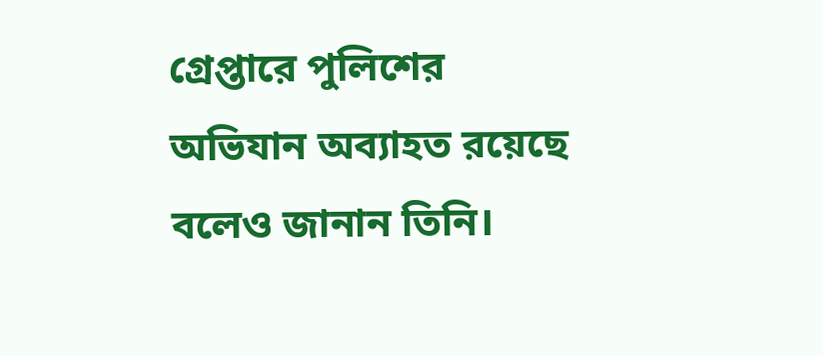গ্রেপ্তারে পুলিশের অভিযান অব্যাহত রয়েছে বলেও জানান তিনি।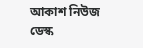আকাশ নিউজ ডেস্ক